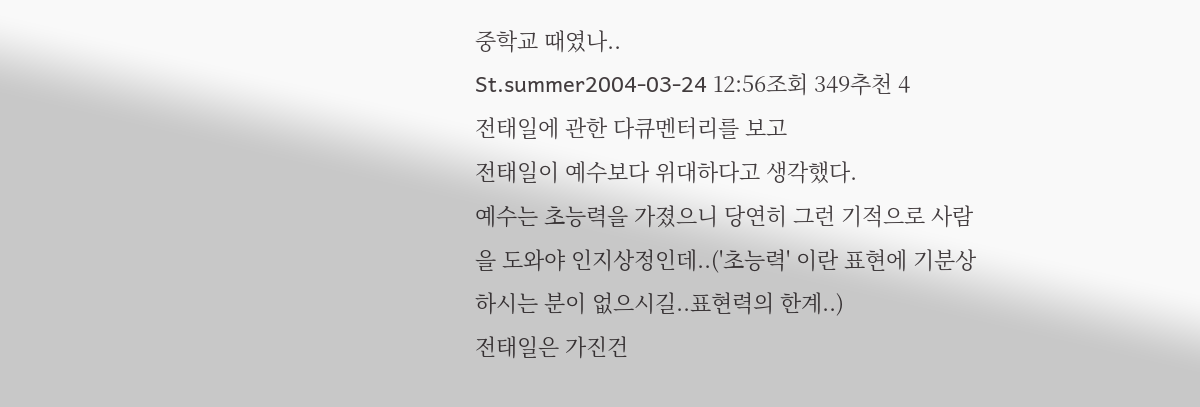중학교 때였나..
St.summer2004-03-24 12:56조회 349추천 4
전태일에 관한 다큐멘터리를 보고
전태일이 예수보다 위대하다고 생각했다.
예수는 초능력을 가졌으니 당연히 그런 기적으로 사람을 도와야 인지상정인데..('초능력' 이란 표현에 기분상하시는 분이 없으시길..표현력의 한계..)
전태일은 가진건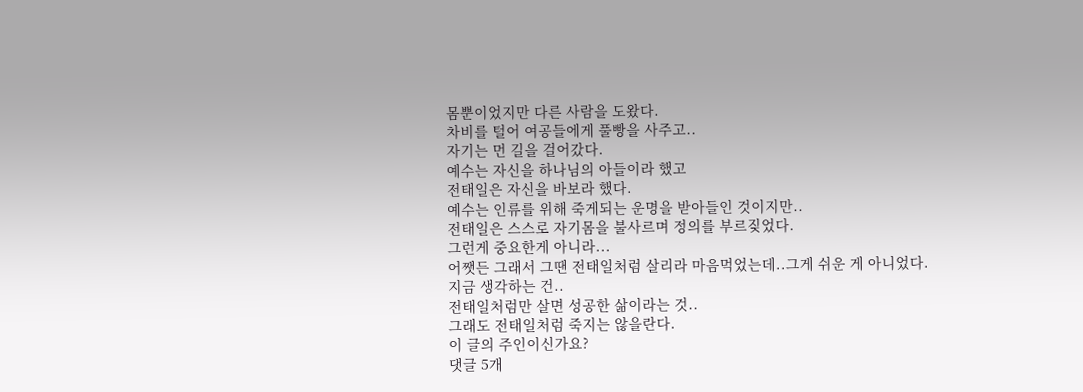몸뿐이었지만 다른 사람을 도왔다.
차비를 털어 여공들에게 풀빵을 사주고..
자기는 먼 길을 걸어갔다.
예수는 자신을 하나님의 아들이라 했고
전태일은 자신을 바보라 했다.
예수는 인류를 위해 죽게되는 운명을 받아들인 것이지만..
전태일은 스스로 자기몸을 불사르며 정의를 부르짖었다.
그런게 중요한게 아니라...
어쨋든 그래서 그땐 전태일처럼 살리라 마음먹었는데..그게 쉬운 게 아니었다.
지금 생각하는 건..
전태일처럼만 살면 성공한 삶이라는 것..
그래도 전태일처럼 죽지는 않을란다.
이 글의 주인이신가요?
댓글 5개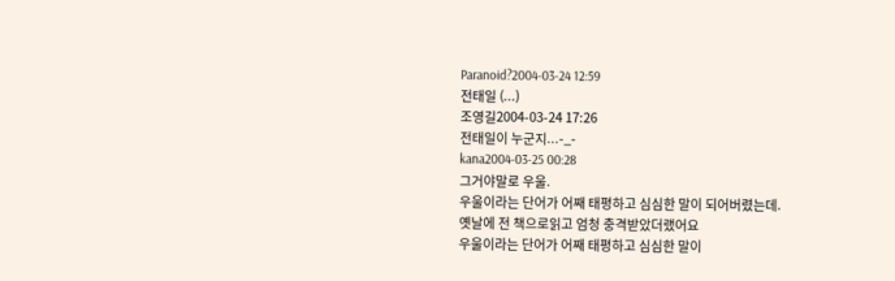Paranoid?2004-03-24 12:59
전태일 (...)
조영길2004-03-24 17:26
전태일이 누군지...-_-
kana2004-03-25 00:28
그거야말로 우울.
우울이라는 단어가 어째 태평하고 심심한 말이 되어버렸는데.
옛날에 전 책으로읽고 엄청 충격받았더랬어요
우울이라는 단어가 어째 태평하고 심심한 말이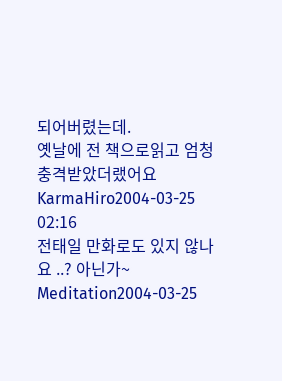되어버렸는데.
옛날에 전 책으로읽고 엄청 충격받았더랬어요
KarmaHiro2004-03-25 02:16
전태일 만화로도 있지 않나요 ..? 아닌가~
Meditation2004-03-25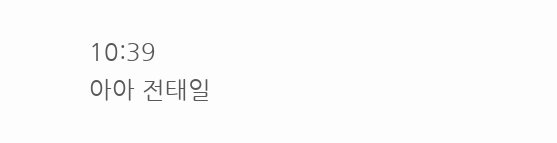10:39
아아 전태일